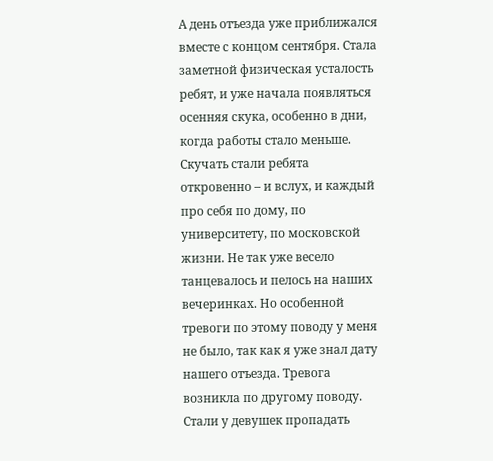А день отъезда уже приближался вместе с концом сентября. Стала заметной физическая усталость ребят, и уже начала появляться осенняя скука, особенно в дни, когда работы стало меньше. Скучать стали ребята откровенно – и вслух, и каждый про себя по дому, по университету, по московской жизни. Не так уже весело танцевалось и пелось на наших вечеринках. Но особенной тревоги по этому поводу у меня не было, так как я уже знал дату нашего отъезда. Тревога возникла по другому поводу. Стали у девушек пропадать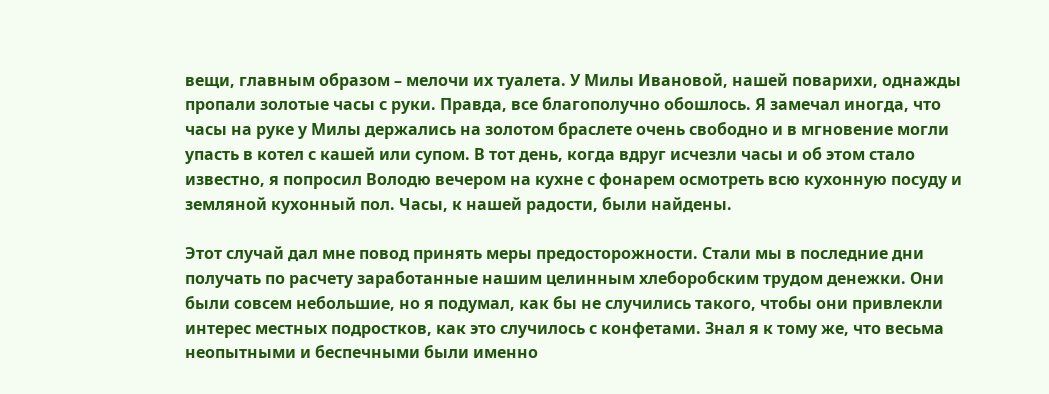вещи, главным образом – мелочи их туалета. У Милы Ивановой, нашей поварихи, однажды пропали золотые часы с руки. Правда, все благополучно обошлось. Я замечал иногда, что часы на руке у Милы держались на золотом браслете очень свободно и в мгновение могли упасть в котел с кашей или супом. В тот день, когда вдруг исчезли часы и об этом стало известно, я попросил Володю вечером на кухне с фонарем осмотреть всю кухонную посуду и земляной кухонный пол. Часы, к нашей радости, были найдены.

Этот случай дал мне повод принять меры предосторожности. Стали мы в последние дни получать по расчету заработанные нашим целинным хлеборобским трудом денежки. Они были совсем небольшие, но я подумал, как бы не случились такого, чтобы они привлекли интерес местных подростков, как это случилось с конфетами. Знал я к тому же, что весьма неопытными и беспечными были именно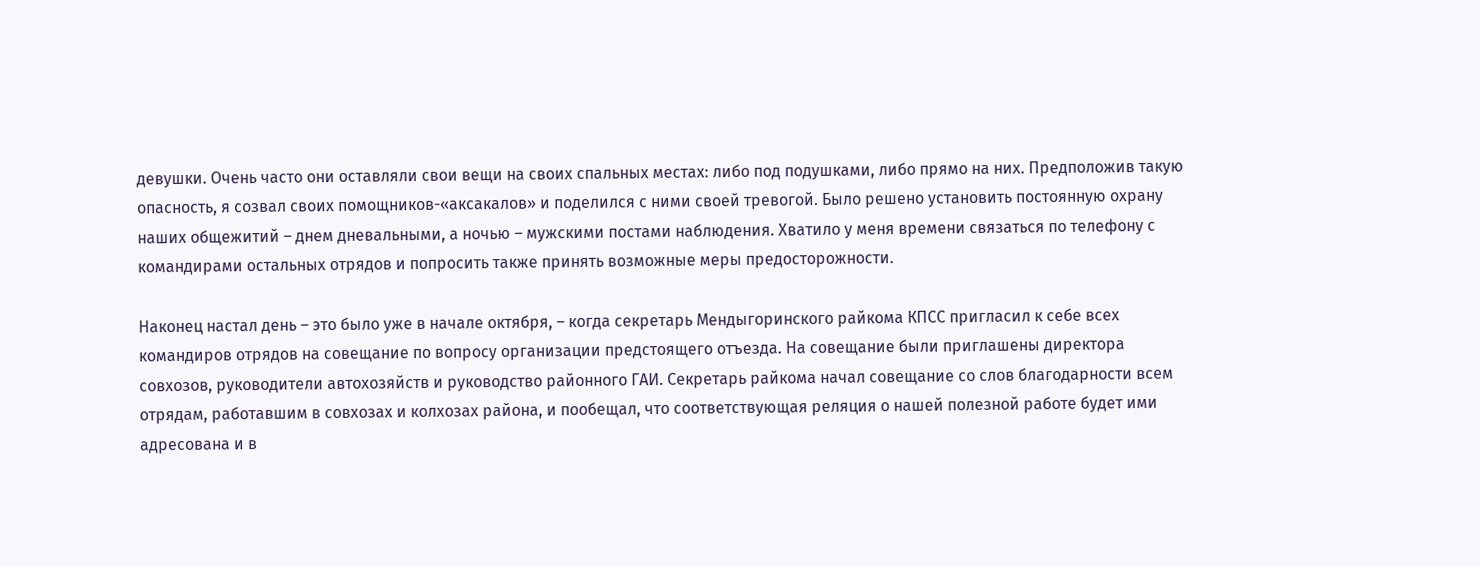девушки. Очень часто они оставляли свои вещи на своих спальных местах: либо под подушками, либо прямо на них. Предположив такую опасность, я созвал своих помощников-«аксакалов» и поделился с ними своей тревогой. Было решено установить постоянную охрану наших общежитий – днем дневальными, а ночью – мужскими постами наблюдения. Хватило у меня времени связаться по телефону с командирами остальных отрядов и попросить также принять возможные меры предосторожности.

Наконец настал день – это было уже в начале октября, – когда секретарь Мендыгоринского райкома КПСС пригласил к себе всех командиров отрядов на совещание по вопросу организации предстоящего отъезда. На совещание были приглашены директора совхозов, руководители автохозяйств и руководство районного ГАИ. Секретарь райкома начал совещание со слов благодарности всем отрядам, работавшим в совхозах и колхозах района, и пообещал, что соответствующая реляция о нашей полезной работе будет ими адресована и в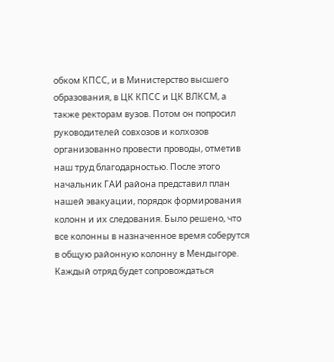обком КПСС, и в Министерство высшего образования, в ЦК КПСС и ЦК ВЛКСМ, а также ректорам вузов. Потом он попросил руководителей совхозов и колхозов организованно провести проводы, отметив наш труд благодарностью. После этого начальник ГАИ района представил план нашей эвакуации, порядок формирования колонн и их следования. Было решено, что все колонны в назначенное время соберутся в общую районную колонну в Мендыгоре. Каждый отряд будет сопровождаться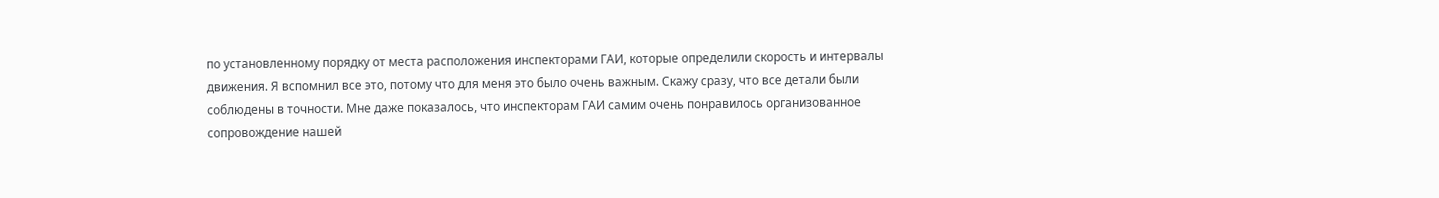по установленному порядку от места расположения инспекторами ГАИ, которые определили скорость и интервалы движения. Я вспомнил все это, потому что для меня это было очень важным. Скажу сразу, что все детали были соблюдены в точности. Мне даже показалось, что инспекторам ГАИ самим очень понравилось организованное сопровождение нашей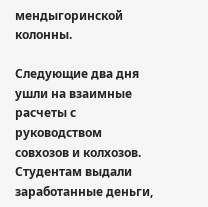мендыгоринской колонны.

Следующие два дня ушли на взаимные расчеты с руководством совхозов и колхозов. Студентам выдали заработанные деньги,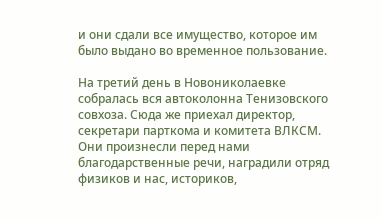и они сдали все имущество, которое им было выдано во временное пользование.

На третий день в Новониколаевке собралась вся автоколонна Тенизовского совхоза. Сюда же приехал директор, секретари парткома и комитета ВЛКСМ. Они произнесли перед нами благодарственные речи, наградили отряд физиков и нас, историков,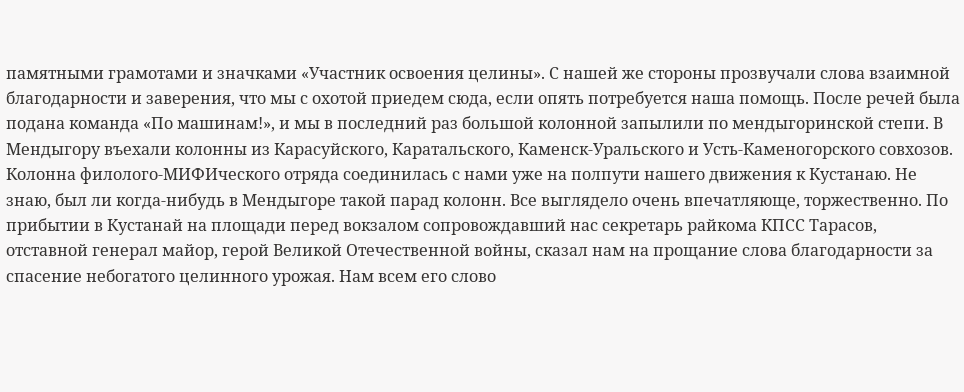памятными грамотами и значками «Участник освоения целины». С нашей же стороны прозвучали слова взаимной благодарности и заверения, что мы с охотой приедем сюда, если опять потребуется наша помощь. После речей была подана команда «По машинам!», и мы в последний раз большой колонной запылили по мендыгоринской степи. В Мендыгору въехали колонны из Карасуйского, Каратальского, Каменск-Уральского и Усть-Каменогорского совхозов. Колонна филолого-МИФИческого отряда соединилась с нами уже на полпути нашего движения к Кустанаю. Не знаю, был ли когда-нибудь в Мендыгоре такой парад колонн. Все выглядело очень впечатляюще, торжественно. По прибытии в Кустанай на площади перед вокзалом сопровождавший нас секретарь райкома КПСС Тарасов, отставной генерал майор, герой Великой Отечественной войны, сказал нам на прощание слова благодарности за спасение небогатого целинного урожая. Нам всем его слово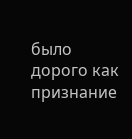было дорого как признание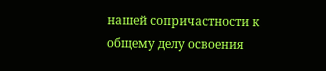нашей сопричастности к общему делу освоения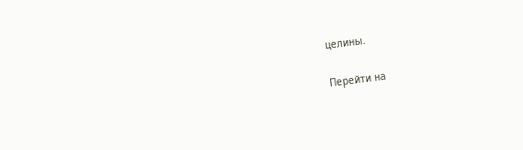целины.

Перейти на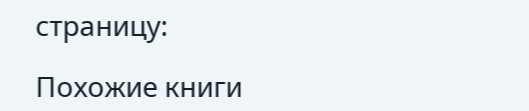страницу:

Похожие книги